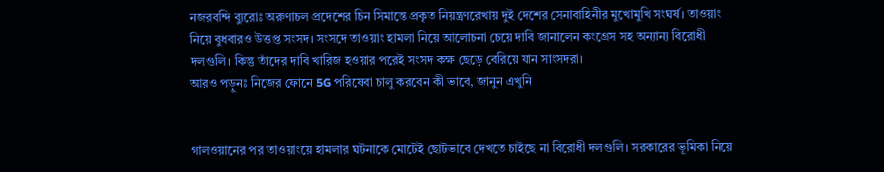নজরবন্দি ব্যুরোঃ অরুণাচল প্রদেশের চিন সিমান্তে প্রকৃত নিয়ন্ত্রণরেখায় দুই দেশের সেনাবাহিনীর মুখোমুখি সংঘর্ষ। তাওয়াং নিয়ে বুধবারও উত্তপ্ত সংসদ। সংসদে তাওয়াং হামলা নিয়ে আলোচনা চেয়ে দাবি জানালেন কংগ্রেস সহ অন্যান্য বিরোধী দলগুলি। কিন্তু তাঁদের দাবি খারিজ হওয়ার পরেই সংসদ কক্ষ ছেড়ে বেরিয়ে যান সাংসদরা।
আরও পড়ুনঃ নিজের ফোনে 5G পরিষেবা চালু করবেন কী ভাবে, জানুন এখুনি


গালওয়ানের পর তাওয়াংয়ে হামলার ঘটনাকে মোটেই ছোটভাবে দেখতে চাইছে না বিরোধী দলগুলি। সরকারের ভূমিকা নিয়ে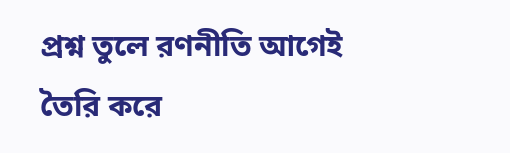প্রশ্ন তুলে রণনীতি আগেই তৈরি করে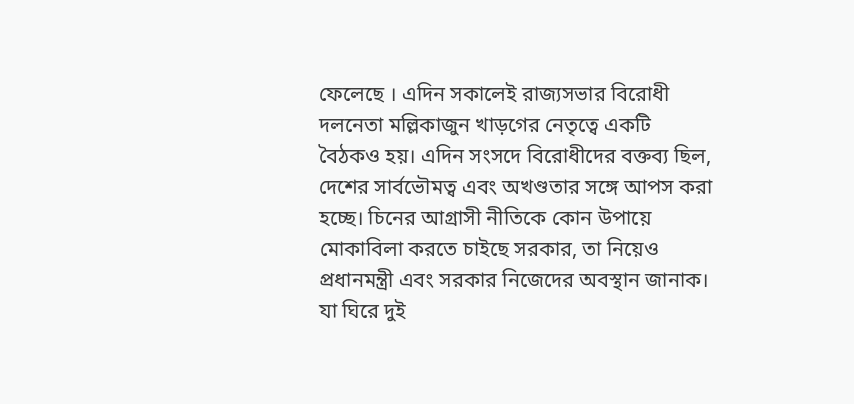ফেলেছে । এদিন সকালেই রাজ্যসভার বিরোধী দলনেতা মল্লিকাজুন খাড়গের নেতৃত্বে একটি বৈঠকও হয়। এদিন সংসদে বিরোধীদের বক্তব্য ছিল, দেশের সার্বভৌমত্ব এবং অখণ্ডতার সঙ্গে আপস করা হচ্ছে। চিনের আগ্রাসী নীতিকে কোন উপায়ে মোকাবিলা করতে চাইছে সরকার, তা নিয়েও প্রধানমন্ত্রী এবং সরকার নিজেদের অবস্থান জানাক।
যা ঘিরে দুই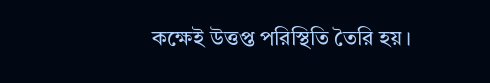কক্ষেই উত্তপ্ত পরিস্থিতি তৈরি হয়।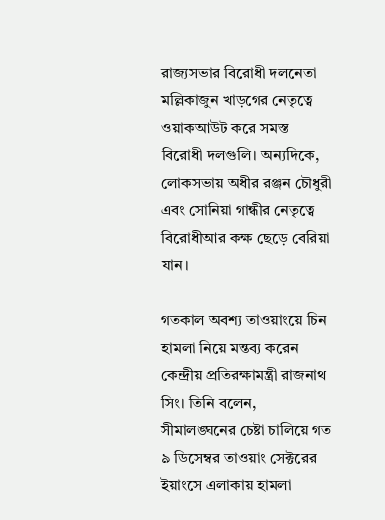রাজ্যসভার বিরোধী দলনেতা মল্লিকাজুন খাড়গের নেতৃত্বে ওয়াকআউট করে সমস্ত বিরোধী দলগুলি। অন্যদিকে, লোকসভায় অধীর রঞ্জন চৌধুরী এবং সোনিয়া গান্ধীর নেতৃত্বে বিরোধীআর কক্ষ ছেড়ে বেরিয়া যান।

গতকাল অবশ্য তাওয়াংয়ে চিন হামলা নিয়ে মন্তব্য করেন কেন্দ্রীয় প্রতিরক্ষামন্ত্রী রাজনাথ সিং। তিনি বলেন, সীমালঙ্ঘনের চেষ্টা চালিয়ে গত ৯ ডিসেম্বর তাওয়াং সেক্টরের ইয়াংসে এলাকায় হামলা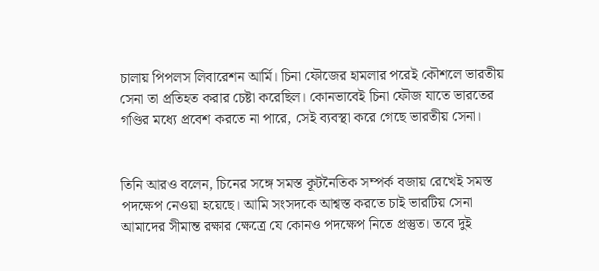চালায় পিপলস লিবারেশন আর্মি। চিনা ফৌজের হামলার পরেই কৌশলে ভারতীয় সেনা তা প্রতিহত করার চেষ্টা করেছিল। কোনভাবেই চিনা ফৌজ যাতে ভারতের গণ্ডির মধ্যে প্রবেশ করতে না পারে, সেই ব্যবস্থা করে গেছে ভারতীয় সেনা।


তিনি আরও বলেন, চিনের সঙ্গে সমস্ত কূটনৈতিক সম্পর্ক বজায় রেখেই সমস্ত পদক্ষেপ নেওয়া হয়েছে। আমি সংসদকে আশ্বস্ত করতে চাই ভারটিয় সেনা আমাদের সীমান্ত রক্ষার ক্ষেত্রে যে কোনও পদক্ষেপ নিতে প্রস্তুত। তবে দুই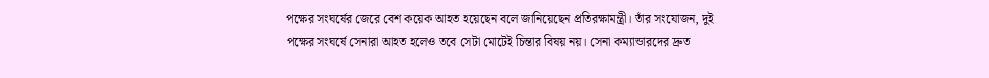পক্ষের সংঘর্ষের জেরে বেশ কয়েক আহত হয়েছেন বলে জানিয়েছেন প্রতিরক্ষামন্ত্রী। তাঁর সংযোজন, দুই পক্ষের সংঘর্ষে সেনারা আহত হলেও তবে সেটা মোটেই চিন্তার বিষয় নয়। সেনা কম্যান্ডারদের দ্রুত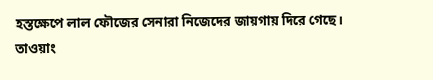হস্তক্ষেপে লাল ফৌজের সেনারা নিজেদের জায়গায় দিরে গেছে।
তাওয়াং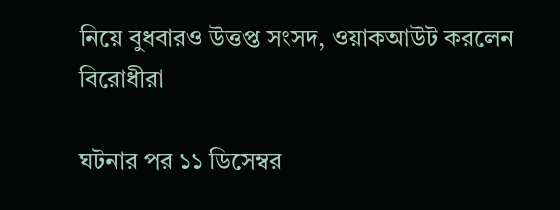নিয়ে বুধবারও উত্তপ্ত সংসদ, ওয়াকআউট করলেন বিরোধীরা

ঘটনার পর ১১ ডিসেম্বর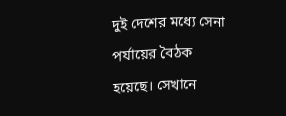দুই দেশের মধ্যে সেনা পর্যায়ের বৈঠক হয়েছে। সেখানে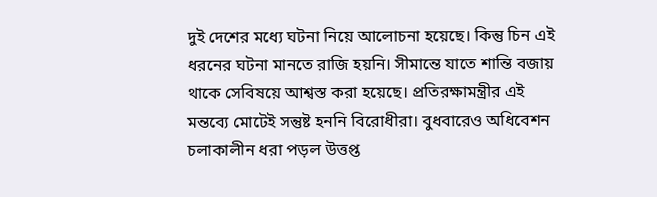দুই দেশের মধ্যে ঘটনা নিয়ে আলোচনা হয়েছে। কিন্তু চিন এই ধরনের ঘটনা মানতে রাজি হয়নি। সীমান্তে যাতে শান্তি বজায় থাকে সেবিষয়ে আশ্বস্ত করা হয়েছে। প্রতিরক্ষামন্ত্রীর এই মন্তব্যে মোটেই সন্তুষ্ট হননি বিরোধীরা। বুধবারেও অধিবেশন চলাকালীন ধরা পড়ল উত্তপ্ত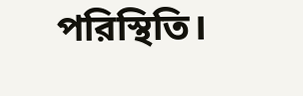পরিস্থিতি।